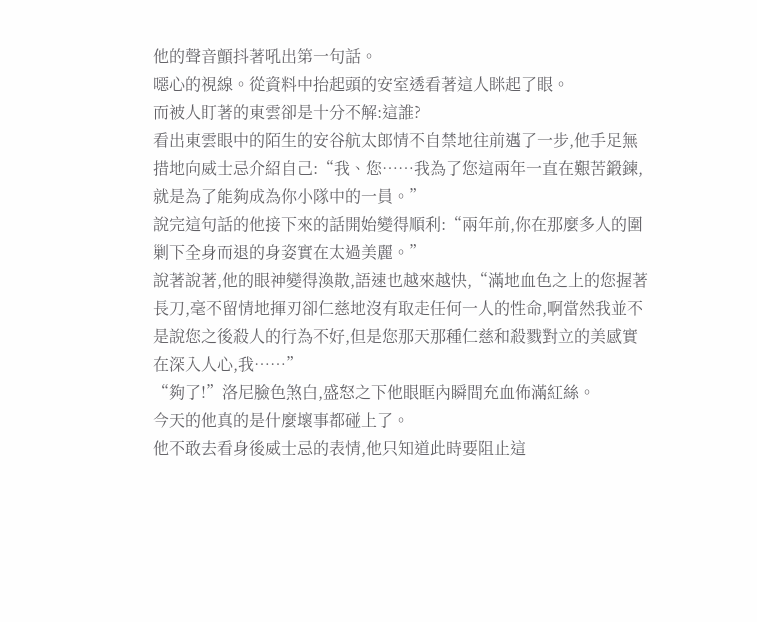他的聲音顫抖著吼出第一句話。
噁心的視線。從資料中抬起頭的安室透看著這人眯起了眼。
而被人盯著的東雲卻是十分不解:這誰?
看出東雲眼中的陌生的安谷航太郎情不自禁地往前邁了一步,他手足無措地向威士忌介紹自己:“我、您……我為了您這兩年一直在艱苦鍛鍊,就是為了能夠成為你小隊中的一員。”
說完這句話的他接下來的話開始變得順利:“兩年前,你在那麼多人的圍剿下全身而退的身姿實在太過美麗。”
說著說著,他的眼神變得渙散,語速也越來越快,“滿地血色之上的您握著長刀,毫不留情地揮刃卻仁慈地沒有取走任何一人的性命,啊當然我並不是說您之後殺人的行為不好,但是您那天那種仁慈和殺戮對立的美感實在深入人心,我……”
“夠了!”洛尼臉色煞白,盛怒之下他眼眶內瞬間充血佈滿紅絲。
今天的他真的是什麼壞事都碰上了。
他不敢去看身後威士忌的表情,他只知道此時要阻止這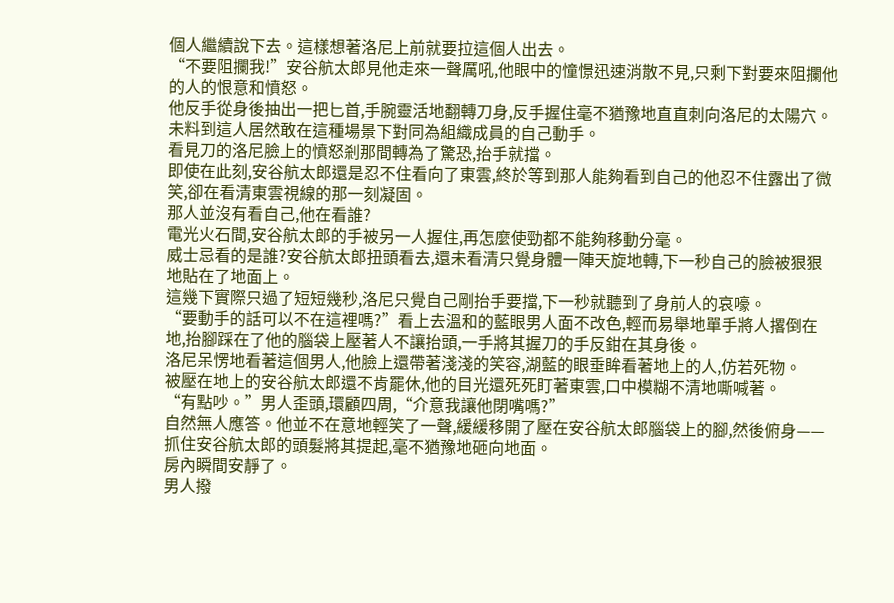個人繼續說下去。這樣想著洛尼上前就要拉這個人出去。
“不要阻攔我!”安谷航太郎見他走來一聲厲吼,他眼中的憧憬迅速消散不見,只剩下對要來阻攔他的人的恨意和憤怒。
他反手從身後抽出一把匕首,手腕靈活地翻轉刀身,反手握住毫不猶豫地直直刺向洛尼的太陽穴。
未料到這人居然敢在這種場景下對同為組織成員的自己動手。
看見刀的洛尼臉上的憤怒剎那間轉為了驚恐,抬手就擋。
即使在此刻,安谷航太郎還是忍不住看向了東雲,終於等到那人能夠看到自己的他忍不住露出了微笑,卻在看清東雲視線的那一刻凝固。
那人並沒有看自己,他在看誰?
電光火石間,安谷航太郎的手被另一人握住,再怎麼使勁都不能夠移動分毫。
威士忌看的是誰?安谷航太郎扭頭看去,還未看清只覺身體一陣天旋地轉,下一秒自己的臉被狠狠地貼在了地面上。
這幾下實際只過了短短幾秒,洛尼只覺自己剛抬手要擋,下一秒就聽到了身前人的哀嚎。
“要動手的話可以不在這裡嗎?”看上去溫和的藍眼男人面不改色,輕而易舉地單手將人撂倒在地,抬腳踩在了他的腦袋上壓著人不讓抬頭,一手將其握刀的手反鉗在其身後。
洛尼呆愣地看著這個男人,他臉上還帶著淺淺的笑容,湖藍的眼垂眸看著地上的人,仿若死物。
被壓在地上的安谷航太郎還不肯罷休,他的目光還死死盯著東雲,口中模糊不清地嘶喊著。
“有點吵。”男人歪頭,環顧四周,“介意我讓他閉嘴嗎?”
自然無人應答。他並不在意地輕笑了一聲,緩緩移開了壓在安谷航太郎腦袋上的腳,然後俯身——
抓住安谷航太郎的頭髮將其提起,毫不猶豫地砸向地面。
房內瞬間安靜了。
男人撥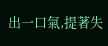出一口氣,提著失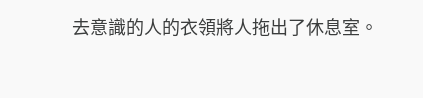去意識的人的衣領將人拖出了休息室。